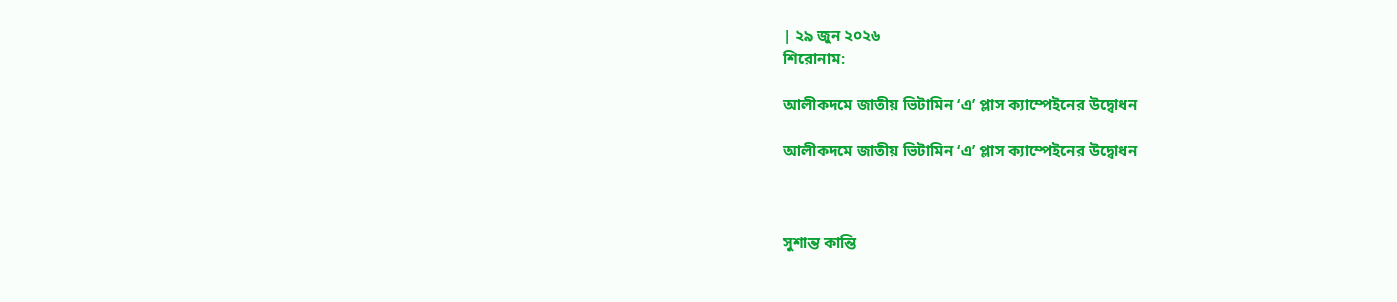| ২৯ জুন ২০২৬
শিরোনাম:

আলীকদমে জাতীয় ভিটামিন ‘এ’ প্লাস ক্যাম্পেইনের উদ্বোধন

আলীকদমে জাতীয় ভিটামিন ‘এ’ প্লাস ক্যাম্পেইনের উদ্বোধন



সুশান্ত কান্তি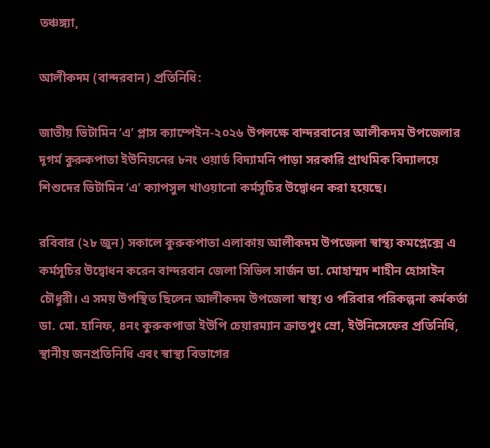তঞ্চঙ্গ্যা,

আলীকদম (বান্দরবান) প্রতিনিধি:

জাতীয় ভিটামিন ‘এ’ প্লাস ক্যাম্পেইন-২০২৬ উপলক্ষে বান্দরবানের আলীকদম উপজেলার দূগর্ম কুরুকপাতা ইউনিয়নের ৮নং ওয়ার্ড বিদ্যামনি পাড়া সরকারি প্রাথমিক বিদ্যালয়ে শিশুদের ভিটামিন ‘এ’ ক্যাপসুল খাওয়ানো কর্মসূচির উদ্বোধন করা হয়েছে।

রবিবার (২৮ জুন) সকালে কুরুকপাতা এলাকায় আলীকদম উপজেলা স্বাস্থ্য কমপ্লেক্সে এ কর্মসূচির উদ্বোধন করেন বান্দরবান জেলা সিভিল সার্জন ডা. মোহাম্মদ শাহীন হোসাইন চৌধুরী। এ সময় উপস্থিত ছিলেন আলীকদম উপজেলা স্বাস্থ্য ও পরিবার পরিকল্পনা কর্মকর্তা ডা. মো. হানিফ, ৪নং কুরুকপাতা ইউপি চেয়ারম্যান ক্রাতপুং ম্রো, ইউনিসেফের প্রতিনিধি, স্থানীয় জনপ্রতিনিধি এবং স্বাস্থ্য বিভাগের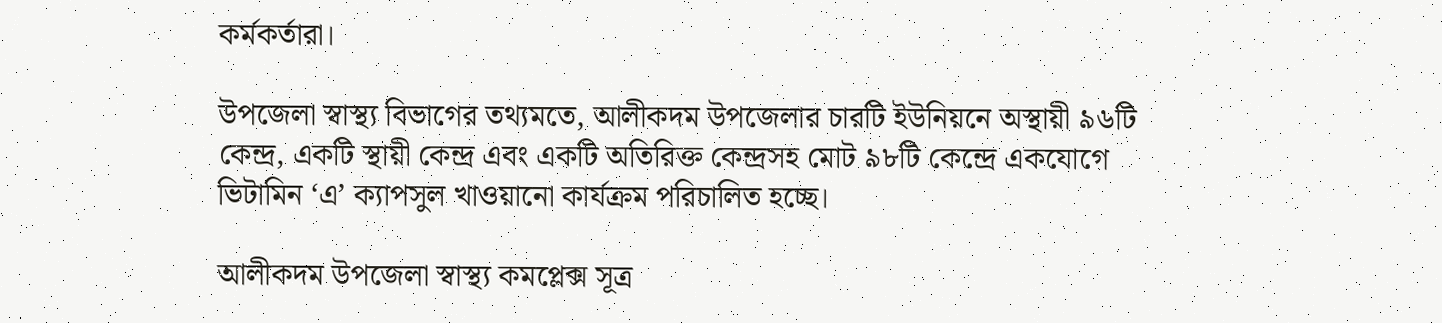কর্মকর্তারা।

উপজেলা স্বাস্থ্য বিভাগের তথ্যমতে, আলীকদম উপজেলার চারটি ইউনিয়নে অস্থায়ী ৯৬টি কেন্দ্র, একটি স্থায়ী কেন্দ্র এবং একটি অতিরিক্ত কেন্দ্রসহ মোট ৯৮টি কেন্দ্রে একযোগে ভিটামিন ‘এ’ ক্যাপসুল খাওয়ানো কার্যক্রম পরিচালিত হচ্ছে।

আলীকদম উপজেলা স্বাস্থ্য কমপ্লেক্স সূত্র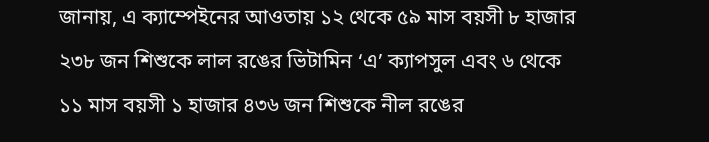জানায়, এ ক্যাম্পেইনের আওতায় ১২ থেকে ৫৯ মাস বয়সী ৮ হাজার ২৩৮ জন শিশুকে লাল রঙের ভিটামিন ‘এ’ ক্যাপসুল এবং ৬ থেকে ১১ মাস বয়সী ১ হাজার ৪৩৬ জন শিশুকে নীল রঙের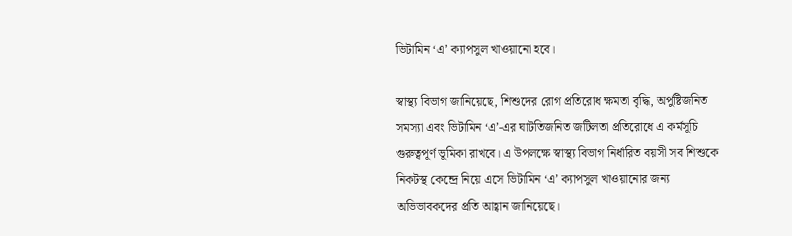ভিটামিন ‘এ’ ক্যাপসুল খাওয়ানো হবে।

স্বাস্থ্য বিভাগ জানিয়েছে, শিশুদের রোগ প্রতিরোধ ক্ষমতা বৃদ্ধি, অপুষ্টিজনিত সমস্যা এবং ভিটামিন ‘এ’-এর ঘাটতিজনিত জটিলতা প্রতিরোধে এ কর্মসূচি গুরুত্বপূর্ণ ভূমিকা রাখবে। এ উপলক্ষে স্বাস্থ্য বিভাগ নির্ধারিত বয়সী সব শিশুকে নিকটস্থ কেন্দ্রে নিয়ে এসে ভিটামিন ‘এ’ ক্যাপসুল খাওয়ানোর জন্য অভিভাবকদের প্রতি আহ্বান জানিয়েছে।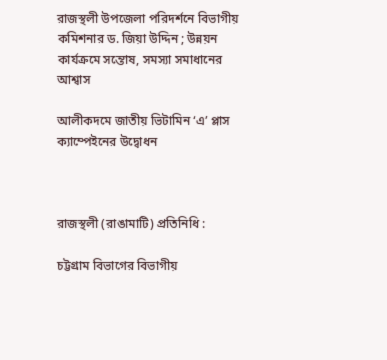রাজস্থলী উপজেলা পরিদর্শনে বিভাগীয় কমিশনার ড. জিয়া উদ্দিন ; উন্নয়ন কার্যক্রমে সন্তোষ, সমস্যা সমাধানের আশ্বাস

আলীকদমে জাতীয় ভিটামিন ‘এ’ প্লাস ক্যাম্পেইনের উদ্বোধন



রাজস্থলী (রাঙামাটি) প্রতিনিধি :

চট্টগ্রাম বিভাগের বিভাগীয়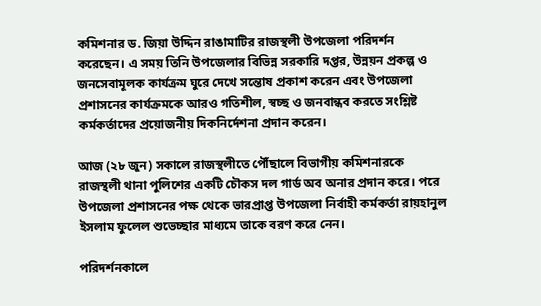কমিশনার ড. জিয়া উদ্দিন রাঙামাটির রাজস্থলী উপজেলা পরিদর্শন করেছেন। এ সময় তিনি উপজেলার বিভিন্ন সরকারি দপ্তর, উন্নয়ন প্রকল্প ও জনসেবামূলক কার্যক্রম ঘুরে দেখে সন্তোষ প্রকাশ করেন এবং উপজেলা প্রশাসনের কার্যক্রমকে আরও গতিশীল, স্বচ্ছ ও জনবান্ধব করতে সংশ্লিষ্ট কর্মকর্তাদের প্রয়োজনীয় দিকনির্দেশনা প্রদান করেন।

আজ (২৮ জুন) সকালে রাজস্থলীতে পৌঁছালে বিভাগীয় কমিশনারকে রাজস্থলী থানা পুলিশের একটি চৌকস দল গার্ড অব অনার প্রদান করে। পরে উপজেলা প্রশাসনের পক্ষ থেকে ভারপ্রাপ্ত উপজেলা নির্বাহী কর্মকর্তা রায়হানুল ইসলাম ফুলেল শুভেচ্ছার মাধ্যমে তাকে বরণ করে নেন।

পরিদর্শনকালে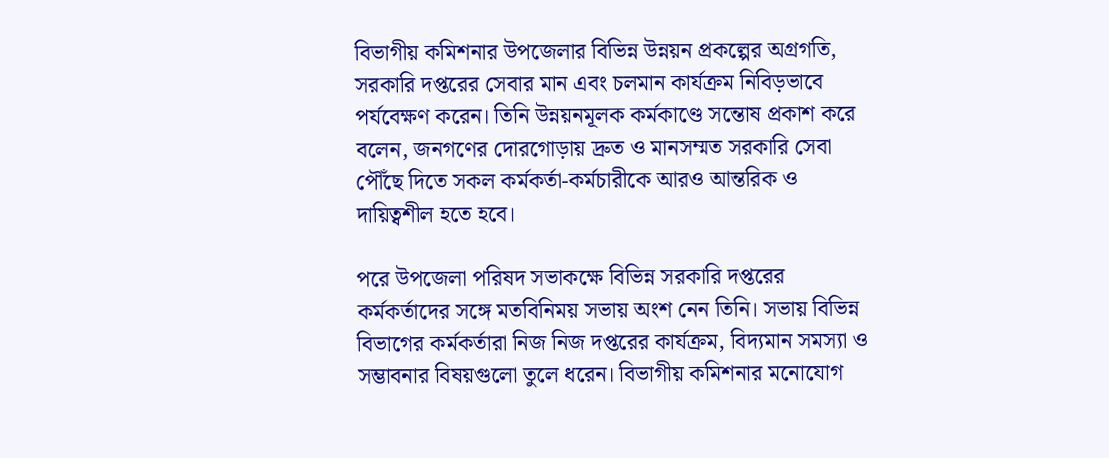বিভাগীয় কমিশনার উপজেলার বিভিন্ন উন্নয়ন প্রকল্পের অগ্রগতি, সরকারি দপ্তরের সেবার মান এবং চলমান কার্যক্রম নিবিড়ভাবে পর্যবেক্ষণ করেন। তিনি উন্নয়নমূলক কর্মকাণ্ডে সন্তোষ প্রকাশ করে বলেন, জনগণের দোরগোড়ায় দ্রুত ও মানসম্মত সরকারি সেবা পৌঁছে দিতে সকল কর্মকর্তা-কর্মচারীকে আরও আন্তরিক ও দায়িত্বশীল হতে হবে।

পরে উপজেলা পরিষদ সভাকক্ষে বিভিন্ন সরকারি দপ্তরের কর্মকর্তাদের সঙ্গে মতবিনিময় সভায় অংশ নেন তিনি। সভায় বিভিন্ন বিভাগের কর্মকর্তারা নিজ নিজ দপ্তরের কার্যক্রম, বিদ্যমান সমস্যা ও সম্ভাবনার বিষয়গুলো তুলে ধরেন। বিভাগীয় কমিশনার মনোযোগ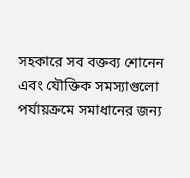সহকারে সব বক্তব্য শোনেন এবং যৌক্তিক সমস্যাগুলো পর্যায়ক্রমে সমাধানের জন্য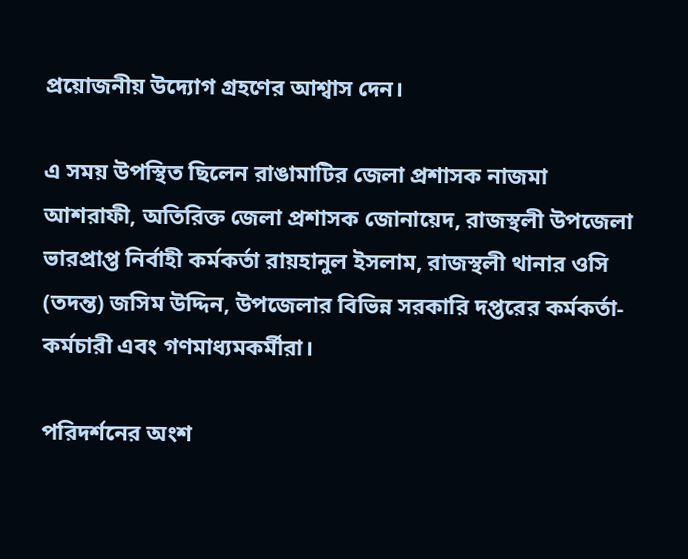প্রয়োজনীয় উদ্যোগ গ্রহণের আশ্বাস দেন।

এ সময় উপস্থিত ছিলেন রাঙামাটির জেলা প্রশাসক নাজমা আশরাফী, অতিরিক্ত জেলা প্রশাসক জোনায়েদ, রাজস্থলী উপজেলা ভারপ্রাপ্ত নির্বাহী কর্মকর্তা রায়হানুল ইসলাম, রাজস্থলী থানার ওসি (তদন্ত) জসিম উদ্দিন, উপজেলার বিভিন্ন সরকারি দপ্তরের কর্মকর্তা-কর্মচারী এবং গণমাধ্যমকর্মীরা।

পরিদর্শনের অংশ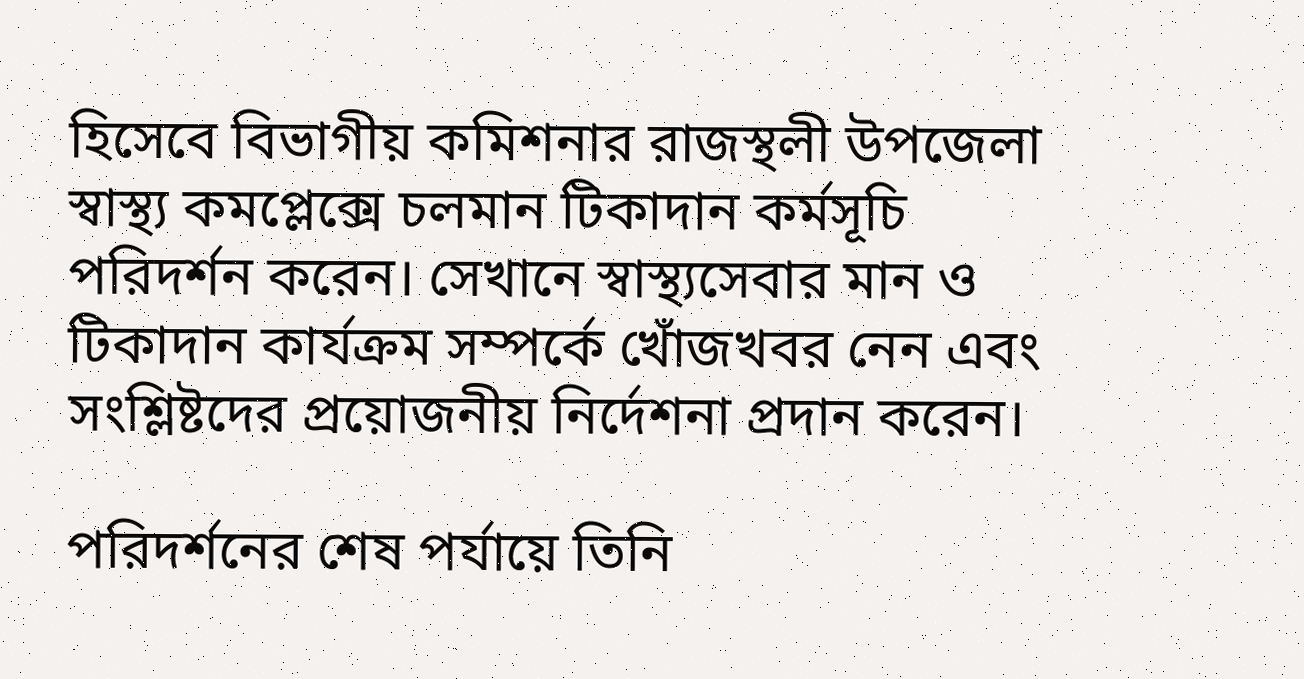হিসেবে বিভাগীয় কমিশনার রাজস্থলী উপজেলা স্বাস্থ্য কমপ্লেক্সে চলমান টিকাদান কর্মসূচি পরিদর্শন করেন। সেখানে স্বাস্থ্যসেবার মান ও টিকাদান কার্যক্রম সম্পর্কে খোঁজখবর নেন এবং সংশ্লিষ্টদের প্রয়োজনীয় নির্দেশনা প্রদান করেন।

পরিদর্শনের শেষ পর্যায়ে তিনি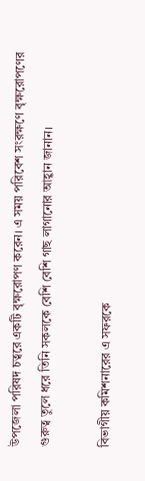উপজেলা পরিষদ চত্বরে একটি বৃক্ষরোপণ করেন। এ সময় পরিবেশ সংরক্ষণে বৃক্ষরোপণের গুরুত্ব তুলে ধরে তিনি সকলকে বেশি বেশি গাছ লাগানোর আহ্বান জানান।

বিভাগীয় কমিশনারের এ সফরকে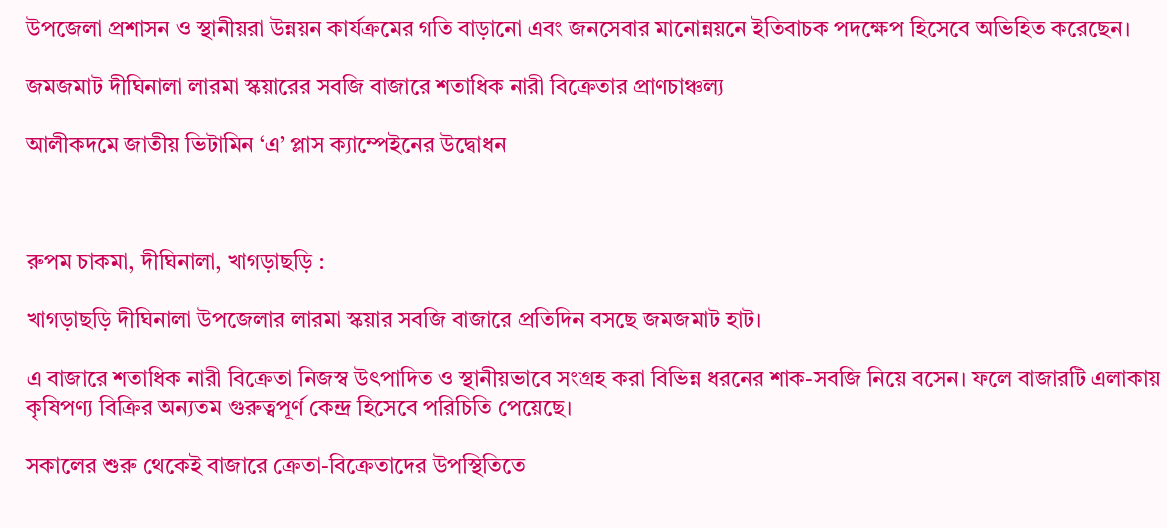উপজেলা প্রশাসন ও স্থানীয়রা উন্নয়ন কার্যক্রমের গতি বাড়ানো এবং জনসেবার মানোন্নয়নে ইতিবাচক পদক্ষেপ হিসেবে অভিহিত করেছেন।

জমজমাট দীঘিনালা লারমা স্কয়ারের সবজি বাজারে শতাধিক নারী বিক্রেতার প্রাণচাঞ্চল্য

আলীকদমে জাতীয় ভিটামিন ‘এ’ প্লাস ক্যাম্পেইনের উদ্বোধন



রুপম চাকমা, দীঘিনালা, খাগড়াছড়ি :

খাগড়াছড়ি দীঘিনালা উপজেলার লারমা স্কয়ার সবজি বাজারে প্রতিদিন বসছে জমজমাট হাট।

এ বাজারে শতাধিক নারী বিক্রেতা নিজস্ব উৎপাদিত ও স্থানীয়ভাবে সংগ্রহ করা বিভিন্ন ধরনের শাক-সবজি নিয়ে বসেন। ফলে বাজারটি এলাকায় কৃষিপণ্য বিক্রির অন্যতম গুরুত্বপূর্ণ কেন্দ্র হিসেবে পরিচিতি পেয়েছে।

সকালের শুরু থেকেই বাজারে ক্রেতা-বিক্রেতাদের উপস্থিতিতে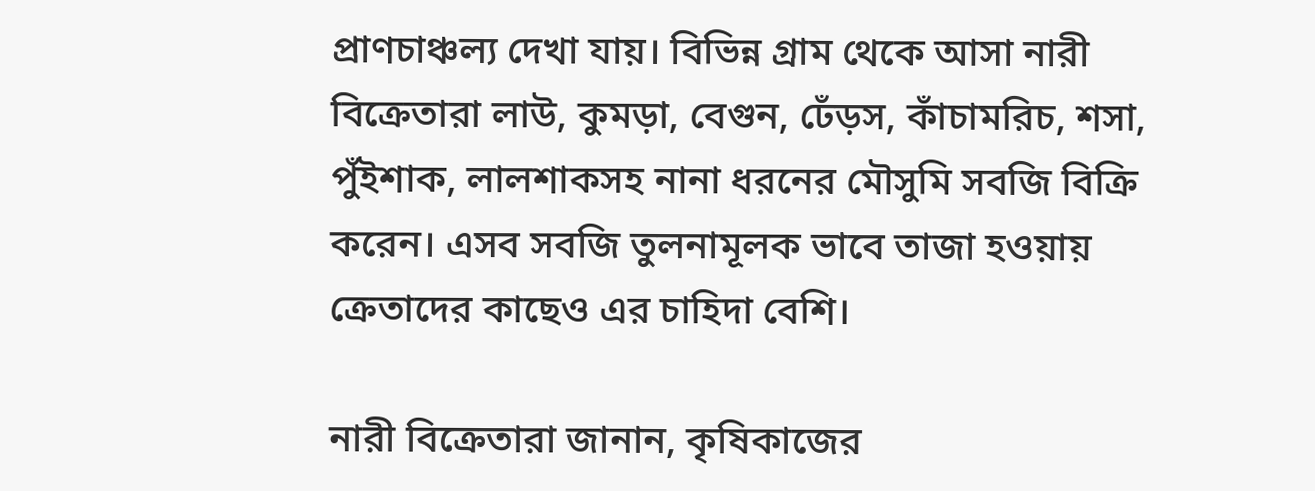প্রাণচাঞ্চল্য দেখা যায়। বিভিন্ন গ্রাম থেকে আসা নারী বিক্রেতারা লাউ, কুমড়া, বেগুন, ঢেঁড়স, কাঁচামরিচ, শসা, পুঁইশাক, লালশাকসহ নানা ধরনের মৌসুমি সবজি বিক্রি করেন। এসব সবজি তুলনামূলক ভাবে তাজা হওয়ায় ক্রেতাদের কাছেও এর চাহিদা বেশি।

নারী বিক্রেতারা জানান, কৃষিকাজের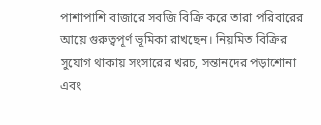পাশাপাশি বাজারে সবজি বিক্রি করে তারা পরিবারের আয়ে গুরুত্বপূর্ণ ভূমিকা রাখছেন। নিয়মিত বিক্রির সুযোগ থাকায় সংসারের খরচ, সন্তানদের পড়াশোনা এবং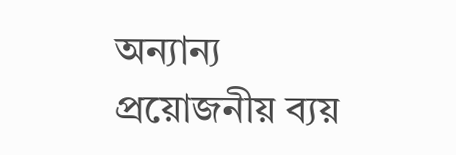অন্যান্য প্রয়োজনীয় ব্যয়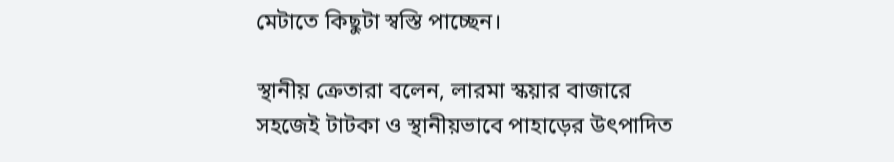মেটাতে কিছুটা স্বস্তি পাচ্ছেন।

স্থানীয় ক্রেতারা বলেন, লারমা স্কয়ার বাজারে সহজেই টাটকা ও স্থানীয়ভাবে পাহাড়ের উৎপাদিত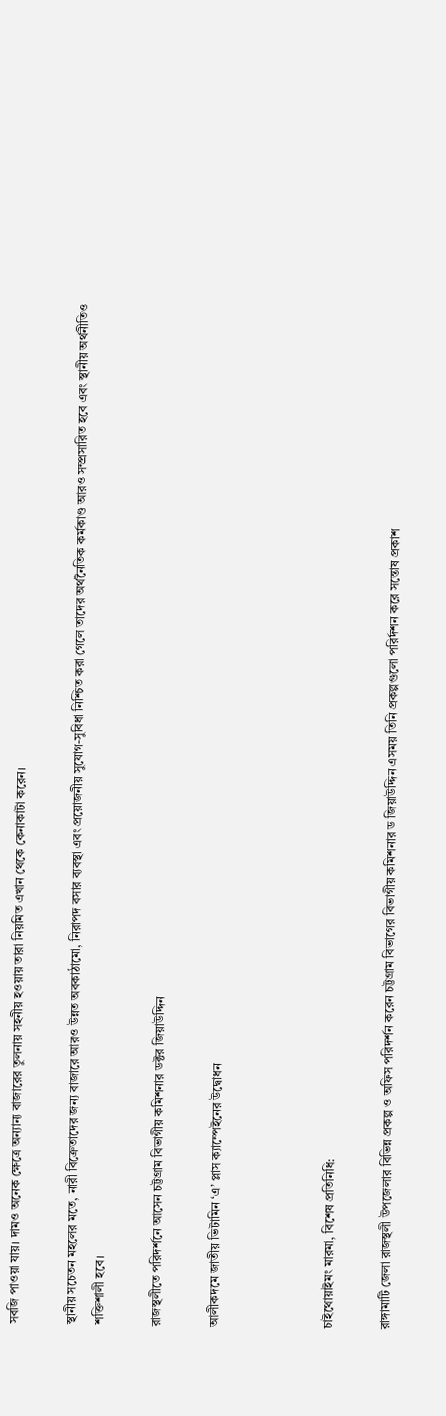সবজি পাওয়া যায়। দামও অনেক ক্ষেত্রে অন্যান্য বাজারের তুলনায় সহনীয় হওয়ায় তারা নিয়মিত এখান থেকে কেনাকাটা করেন।

স্থানীয় সচেতন মহলের মতে, নারী বিক্রেতাদের জন্য বাজারে আরও উন্নত অবকাঠামো, নিরাপদ বসার ব্যবস্থা এবং প্রয়োজনীয় সুযোগ-সুবিধা নিশ্চিত করা গেলে তাদের অর্থনৈতিক কর্মকাণ্ড আরও সম্প্রসারিত হবে এবং স্থানীয় অর্থনীতিও শক্তিশালী হবে।

রাজস্থলীতে পরিদর্শনে আসেন চট্টগ্রাম বিভাগীয় কমিশনার ডক্টর জিয়াউদ্দিন

আলীকদমে জাতীয় ভিটামিন ‘এ’ প্লাস ক্যাম্পেইনের উদ্বোধন



চাইথোয়াইমং মারমা, বিশেষ প্রতিনিধি:

রাঙ্গামাটি জেলা রাজস্থলী উপজেলার বিভিন্ন প্রকল্প ও অফিস পরিদর্শন করেন চট্টগ্রাম বিভাগের বিভাগীয় কমিশনার ড জিয়াউদ্দিন এসময় তিনি প্রকল্পগুলো পরির্দশন করে সন্তোষ প্রকাশ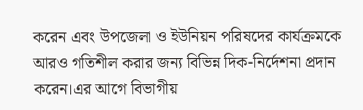করেন এবং উপজেলা ও ইউনিয়ন পরিষদের কার্যক্রমকে আরও গতিশীল করার জন্য বিভিন্ন দিক-নির্দেশনা প্রদান করেন।এর আগে বিভাগীয়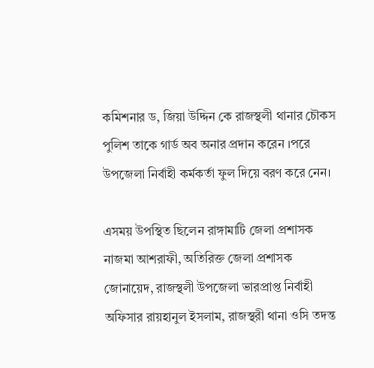কমিশনার ড, জিয়া উদ্দিন কে রাজস্থলী থানার চৌকস পুলিশ তাকে গার্ড অব অনার প্রদান করেন ।পরে উপজেলা নির্বাহী কর্মকর্তা ফুল দিয়ে বরণ করে নেন।

এসময় উপস্থিত ছিলেন রাঙ্গামাটি জেলা প্রশাসক নাজমা আশরাফী, অতিরিক্ত জেলা প্রশাসক জোনায়েদ, রাজস্থলী উপজেলা ভারপ্রাপ্ত নির্বাহী অফিসার রায়হানুল ইসলাম, রাজস্থরী থানা ওসি তদন্ত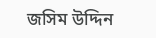জসিম উদ্দিন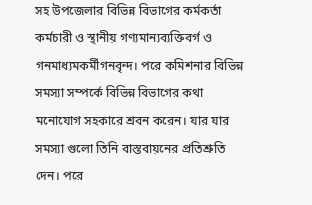সহ উপজেলার বিভিন্ন বিভাগের কর্মকর্তা কর্মচারী ও স্থানীয় গণ্যমান্যব্যক্তিবর্গ ও গনমাধ্যমকর্মীগনবৃন্দ। পরে কমিশনার বিভিন্ন সমস্যা সম্পর্কে বিভিন্ন বিভাগের কথা মনোযোগ সহকারে শ্রবন করেন। যার যার সমস্যা গুলো তিনি বাস্তবায়নের প্রতিশ্রুতি দেন। পরে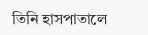তিনি হাসপাতালে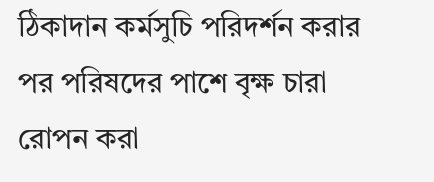ঠিকাদান কর্মসুচি পরিদর্শন করার পর পরিষদের পাশে বৃক্ষ চারা রোপন করা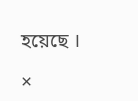হয়েছে ।

×